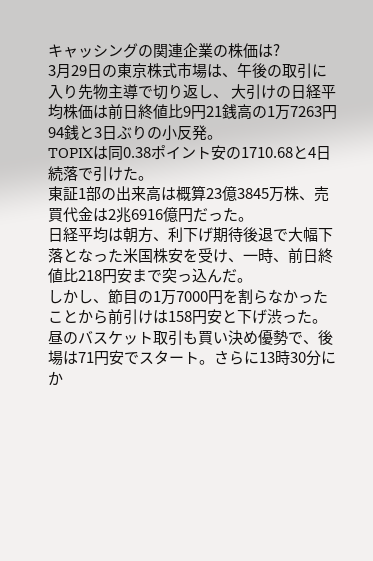キャッシングの関連企業の株価は?
3月29日の東京株式市場は、午後の取引に入り先物主導で切り返し、 大引けの日経平均株価は前日終値比9円21銭高の1万7263円94銭と3日ぶりの小反発。
TOPIXは同0.38ポイント安の1710.68と4日続落で引けた。
東証1部の出来高は概算23億3845万株、売買代金は2兆6916億円だった。
日経平均は朝方、利下げ期待後退で大幅下落となった米国株安を受け、一時、前日終値比218円安まで突っ込んだ。
しかし、節目の1万7000円を割らなかったことから前引けは158円安と下げ渋った。
昼のバスケット取引も買い決め優勢で、後場は71円安でスタート。さらに13時30分にか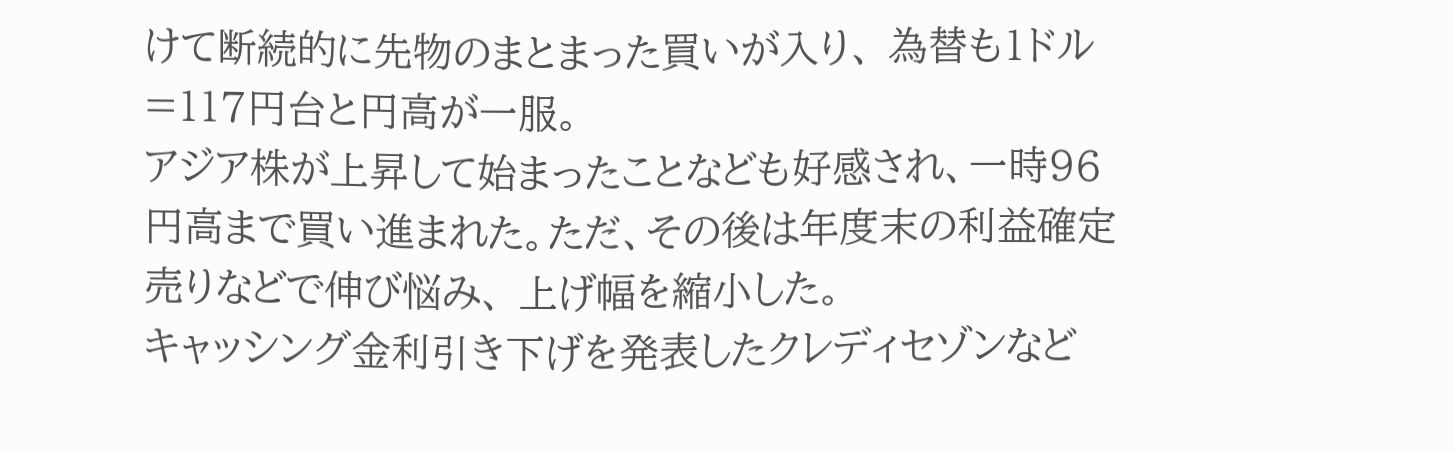けて断続的に先物のまとまった買いが入り、 為替も1ドル=117円台と円高が一服。
アジア株が上昇して始まったことなども好感され、一時96円高まで買い進まれた。ただ、その後は年度末の利益確定売りなどで伸び悩み、 上げ幅を縮小した。
キャッシング金利引き下げを発表したクレディセゾンなど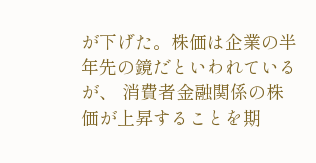が下げた。株価は企業の半年先の鏡だといわれているが、 消費者金融関係の株価が上昇することを期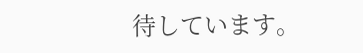待しています。